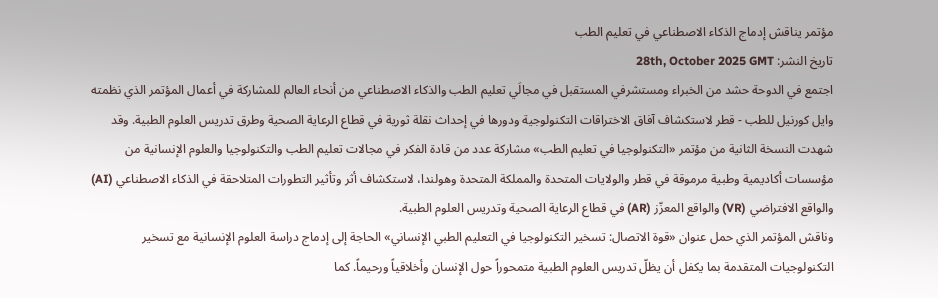مؤتمر يناقش إدماج الذكاء الاصطناعي في تعليم الطب
تاريخ النشر: 28th, October 2025 GMT
اجتمع في الدوحة حشد من الخبراء ومستشرفي المستقبل في مجالَي تعليم الطب والذكاء الاصطناعي من أنحاء العالم للمشاركة في أعمال المؤتمر الذي نظمته وايل كورنيل للطب - قطر لاستكشاف آفاق الاختراقات التكنولوجية ودورها في إحداث نقلة ثورية في قطاع الرعاية الصحية وطرق تدريس العلوم الطبية. وقد شهدت النسخة الثانية من مؤتمر «التكنولوجيا في تعليم الطب» مشاركة عدد من قادة الفكر في مجالات تعليم الطب والتكنولوجيا والعلوم الإنسانية من مؤسسات أكاديمية وطبية مرموقة في قطر والولايات المتحدة والمملكة المتحدة وهولندا، لاستكشاف أثر وتأثير التطورات المتلاحقة في الذكاء الاصطناعي (AI) والواقع الافتراضي (VR) والواقع المعزّز (AR) في قطاع الرعاية الصحية وتدريس العلوم الطبية.
وناقش المؤتمر الذي حمل عنوان «قوة الاتصال: تسخير التكنولوجيا في التعليم الطبي الإنساني» الحاجة إلى إدماج دراسة العلوم الإنسانية مع تسخير التكنولوجيات المتقدمة بما يكفل أن يظلّ تدريس العلوم الطبية متمحوراً حول الإنسان وأخلاقياً ورحيماً. كما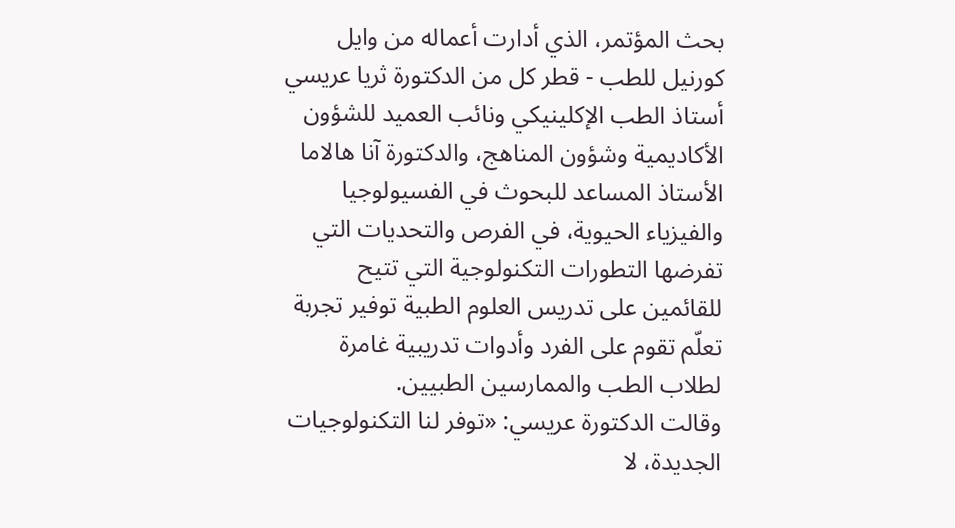بحث المؤتمر، الذي أدارت أعماله من وايل كورنيل للطب - قطر كل من الدكتورة ثريا عريسي أستاذ الطب الإكلينيكي ونائب العميد للشؤون الأكاديمية وشؤون المناهج، والدكتورة آنا هالاما الأستاذ المساعد للبحوث في الفسيولوجيا والفيزياء الحيوية، في الفرص والتحديات التي تفرضها التطورات التكنولوجية التي تتيح للقائمين على تدريس العلوم الطبية توفير تجربة تعلّم تقوم على الفرد وأدوات تدريبية غامرة لطلاب الطب والممارسين الطبيين.
وقالت الدكتورة عريسي: «توفر لنا التكنولوجيات الجديدة، لا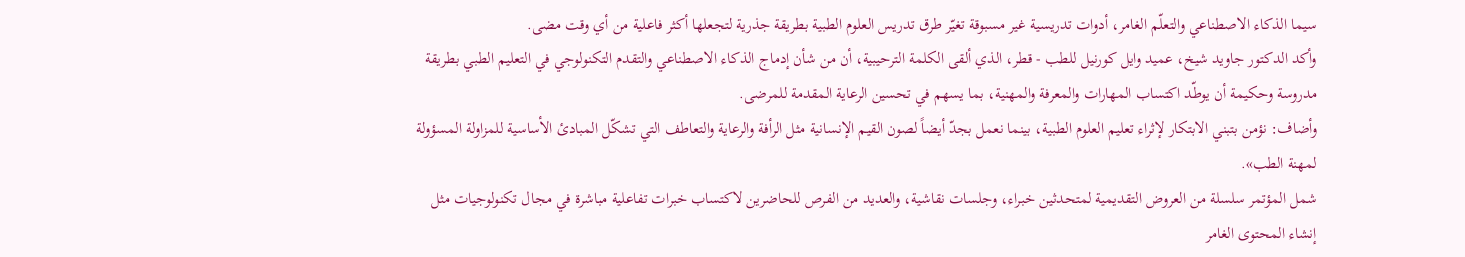سيما الذكاء الاصطناعي والتعلّم الغامر، أدوات تدريسية غير مسبوقة تغيّر طرق تدريس العلوم الطبية بطريقة جذرية لتجعلها أكثر فاعلية من أي وقت مضى.
وأكد الدكتور جاويد شيخ، عميد وايل كورنيل للطب - قطر، الذي ألقى الكلمة الترحيبية، أن من شأن إدماج الذكاء الاصطناعي والتقدم التكنولوجي في التعليم الطبي بطريقة مدروسة وحكيمة أن يوطّد اكتساب المهارات والمعرفة والمهنية، بما يسهم في تحسين الرعاية المقدمة للمرضى.
وأضاف: نؤمن بتبني الابتكار لإثراء تعليم العلوم الطبية، بينما نعمل بجدّ أيضاً لصون القيم الإنسانية مثل الرأفة والرعاية والتعاطف التي تشكّل المبادئ الأساسية للمزاولة المسؤولة لمهنة الطب».
شمل المؤتمر سلسلة من العروض التقديمية لمتحدثين خبراء، وجلسات نقاشية، والعديد من الفرص للحاضرين لاكتساب خبرات تفاعلية مباشرة في مجال تكنولوجيات مثل إنشاء المحتوى الغامر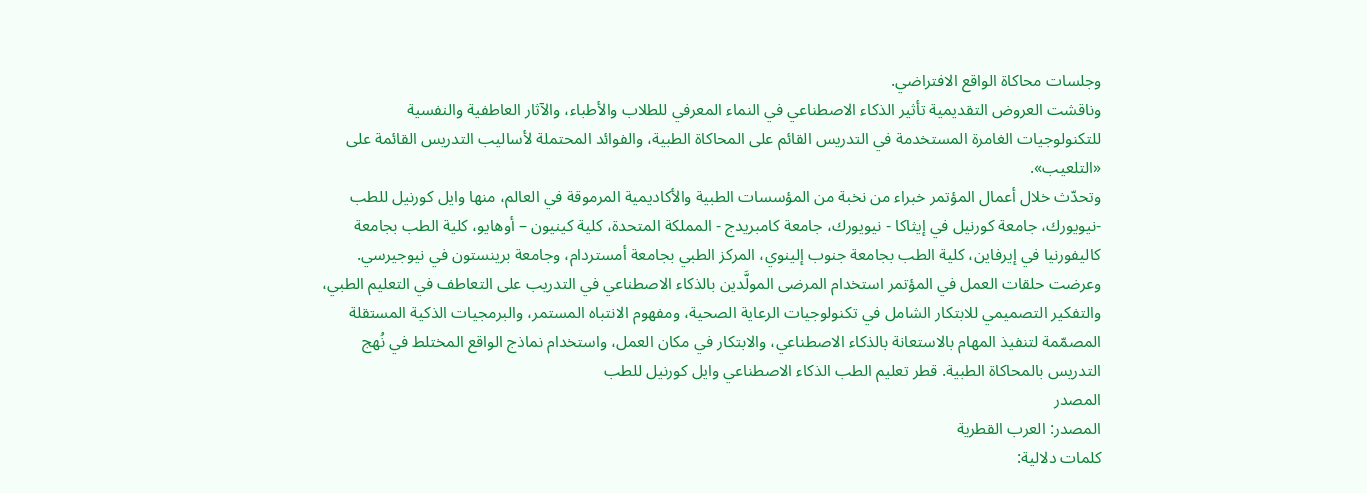وجلسات محاكاة الواقع الافتراضي.
وناقشت العروض التقديمية تأثير الذكاء الاصطناعي في النماء المعرفي للطلاب والأطباء، والآثار العاطفية والنفسية للتكنولوجيات الغامرة المستخدمة في التدريس القائم على المحاكاة الطبية، والفوائد المحتملة لأساليب التدريس القائمة على «التلعيب».
وتحدّث خلال أعمال المؤتمر خبراء من نخبة من المؤسسات الطبية والأكاديمية المرموقة في العالم، منها وايل كورنيل للطب -نيويورك، جامعة كورنيل في إيثاكا - نيويورك، جامعة كامبريدج - المملكة المتحدة، كلية كينيون – أوهايو، كلية الطب بجامعة كاليفورنيا في إيرفاين، كلية الطب بجامعة جنوب إلينوي، المركز الطبي بجامعة أمستردام، وجامعة برينستون في نيوجيرسي.
وعرضت حلقات العمل في المؤتمر استخدام المرضى المولَّدين بالذكاء الاصطناعي في التدريب على التعاطف في التعليم الطبي، والتفكير التصميمي للابتكار الشامل في تكنولوجيات الرعاية الصحية، ومفهوم الانتباه المستمر، والبرمجيات الذكية المستقلة المصمّمة لتنفيذ المهام بالاستعانة بالذكاء الاصطناعي، والابتكار في مكان العمل، واستخدام نماذج الواقع المختلط في نُهج التدريس بالمحاكاة الطبية. قطر تعليم الطب الذكاء الاصطناعي وايل كورنيل للطب
المصدر
المصدر: العرب القطرية
كلمات دلالية: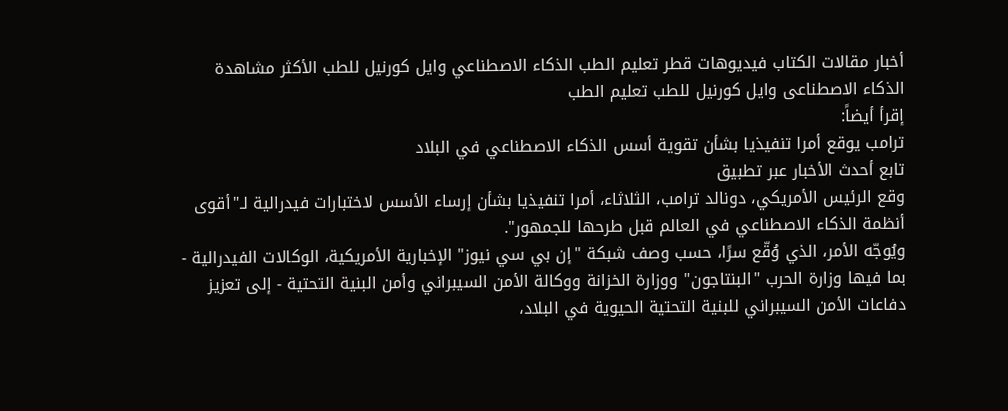أخبار مقالات الكتاب فيديوهات قطر تعليم الطب الذكاء الاصطناعي وايل كورنيل للطب الأكثر مشاهدة الذکاء الاصطناعی وایل کورنیل للطب تعلیم الطب
إقرأ أيضاً:
ترامب يوقع أمرا تنفيذيا بشأن تقوية أسس الذكاء الاصطناعي في البلاد
تابع أحدث الأخبار عبر تطبيق
وقع الرئيس الأمريكي، دونالد ترامب، الثلاثاء، أمرا تنفيذيا بشأن إرساء الأسس لاختبارات فيدرالية لـ"أقوى أنظمة الذكاء الاصطناعي في العالم قبل طرحها للجمهور".
ويُوجّه الأمر، الذي وُقّع سرًا، حسب وصف شبكة "إن بي سي نيوز" الإخبارية الأمريكية، الوكالات الفيدرالية - بما فيها وزارة الحرب "البنتاجون" ووزارة الخزانة ووكالة الأمن السيبراني وأمن البنية التحتية - إلى تعزيز دفاعات الأمن السيبراني للبنية التحتية الحيوية في البلاد،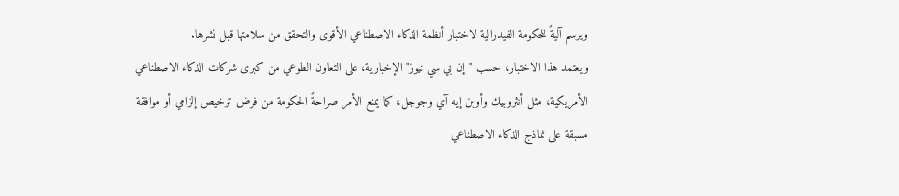ويرسم آليةً للحكومة الفيدرالية لاختبار أنظمة الذكاء الاصطناعي الأقوى والتحقق من سلامتها قبل نشرها.
ويعتمد هذا الاختبار، حسب "إن بي سي نيوز" الإخبارية، على التعاون الطوعي من كبرى شركات الذكاء الاصطناعي الأمريكية، مثل أنثروبيك وأوبن إيه آي وجوجل، كما يمنع الأمر صراحةً الحكومة من فرض ترخيص إلزامي أو موافقة مسبقة على نماذج الذكاء الاصطناعي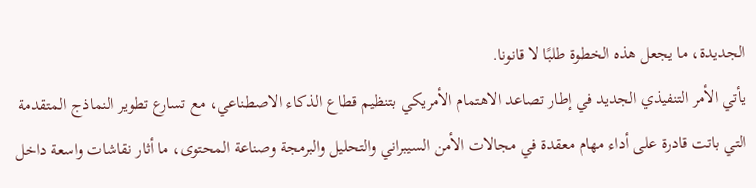الجديدة، ما يجعل هذه الخطوة طلبًا لا قانونا.
يأتي الأمر التنفيذي الجديد في إطار تصاعد الاهتمام الأمريكي بتنظيم قطاع الذكاء الاصطناعي، مع تسارع تطوير النماذج المتقدمة التي باتت قادرة على أداء مهام معقدة في مجالات الأمن السيبراني والتحليل والبرمجة وصناعة المحتوى، ما أثار نقاشات واسعة داخل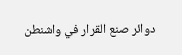دوائر صنع القرار في واشنطن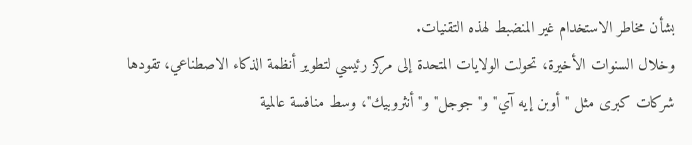بشأن مخاطر الاستخدام غير المنضبط لهذه التقنيات.
وخلال السنوات الأخيرة، تحولت الولايات المتحدة إلى مركز رئيسي لتطوير أنظمة الذكاء الاصطناعي، تقودها شركات كبرى مثل "أوبن إيه آي" و"جوجل" و"أنثروبيك"، وسط منافسة عالمية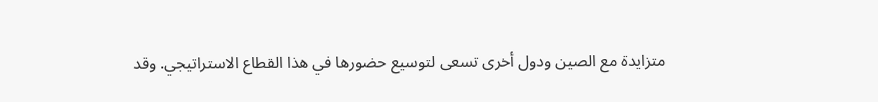متزايدة مع الصين ودول أخرى تسعى لتوسيع حضورها في هذا القطاع الاستراتيجي. وقد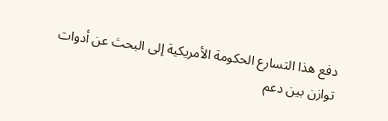دفع هذا التسارع الحكومة الأمريكية إلى البحث عن أدوات توازن بين دعم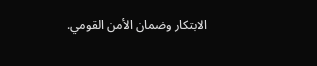الابتكار وضمان الأمن القومي.